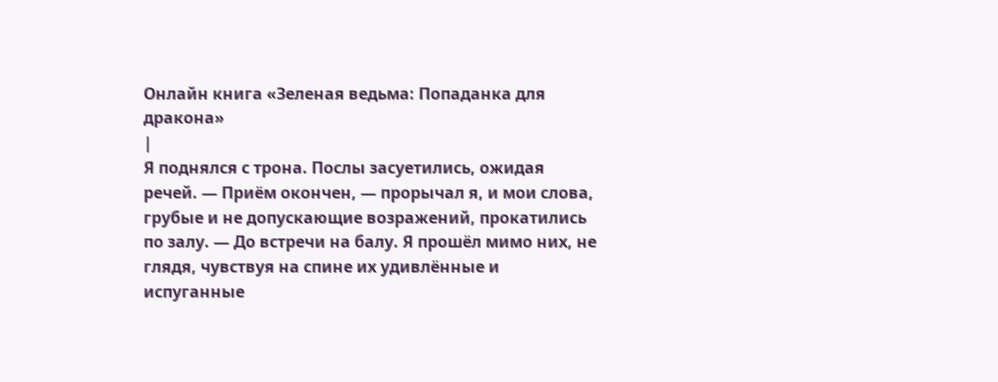Онлайн книга «Зеленая ведьма: Попаданка для дракона»
|
Я поднялся с трона. Послы засуетились, ожидая речей. — Приём окончен, — прорычал я, и мои слова, грубые и не допускающие возражений, прокатились по залу. — До встречи на балу. Я прошёл мимо них, не глядя, чувствуя на спине их удивлённые и испуганные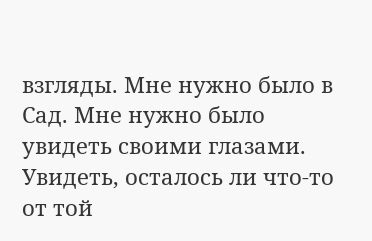взгляды. Мне нужно было в Сад. Мне нужно было увидеть своими глазами. Увидеть, осталось ли что-то от той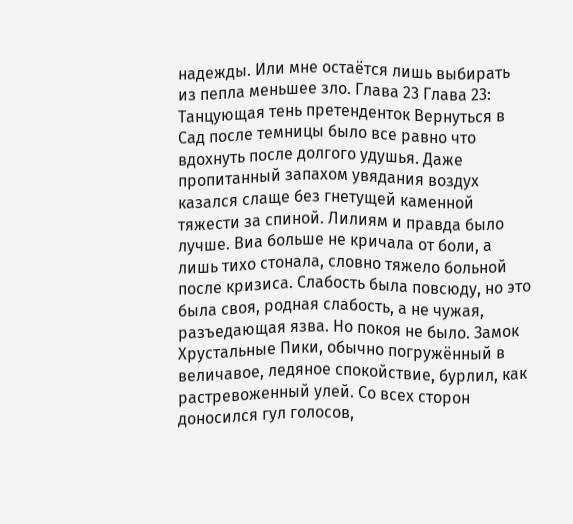надежды. Или мне остаётся лишь выбирать из пепла меньшее зло. Глава 23 Глава 23: Танцующая тень претенденток Вернуться в Сад после темницы было все равно что вдохнуть после долгого удушья. Даже пропитанный запахом увядания воздух казался слаще без гнетущей каменной тяжести за спиной. Лилиям и правда было лучше. Виа больше не кричала от боли, а лишь тихо стонала, словно тяжело больной после кризиса. Слабость была повсюду, но это была своя, родная слабость, а не чужая, разъедающая язва. Но покоя не было. Замок Хрустальные Пики, обычно погружённый в величавое, ледяное спокойствие, бурлил, как растревоженный улей. Со всех сторон доносился гул голосов,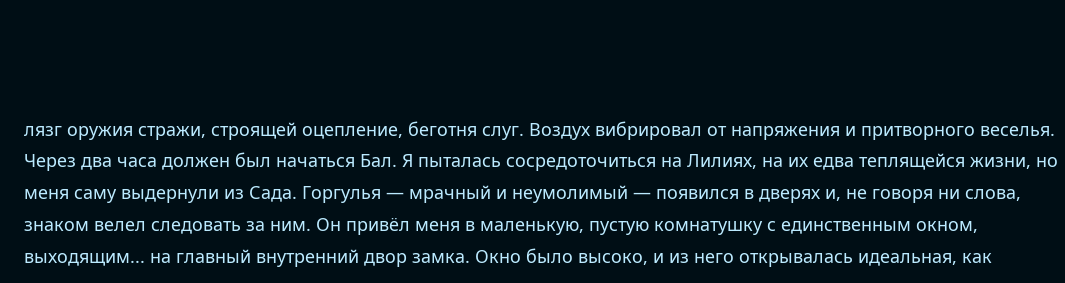лязг оружия стражи, строящей оцепление, беготня слуг. Воздух вибрировал от напряжения и притворного веселья. Через два часа должен был начаться Бал. Я пыталась сосредоточиться на Лилиях, на их едва теплящейся жизни, но меня саму выдернули из Сада. Горгулья — мрачный и неумолимый — появился в дверях и, не говоря ни слова, знаком велел следовать за ним. Он привёл меня в маленькую, пустую комнатушку с единственным окном, выходящим... на главный внутренний двор замка. Окно было высоко, и из него открывалась идеальная, как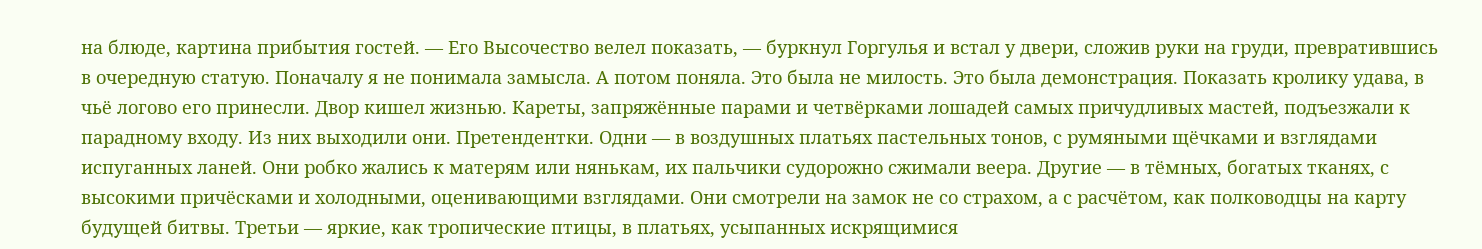на блюде, картина прибытия гостей. — Его Высочество велел показать, — буркнул Горгулья и встал у двери, сложив руки на груди, превратившись в очередную статую. Поначалу я не понимала замысла. А потом поняла. Это была не милость. Это была демонстрация. Показать кролику удава, в чьё логово его принесли. Двор кишел жизнью. Кареты, запряжённые парами и четвёрками лошадей самых причудливых мастей, подъезжали к парадному входу. Из них выходили они. Претендентки. Одни — в воздушных платьях пастельных тонов, с румяными щёчками и взглядами испуганных ланей. Они робко жались к матерям или нянькам, их пальчики судорожно сжимали веера. Другие — в тёмных, богатых тканях, с высокими причёсками и холодными, оценивающими взглядами. Они смотрели на замок не со страхом, а с расчётом, как полководцы на карту будущей битвы. Третьи — яркие, как тропические птицы, в платьях, усыпанных искрящимися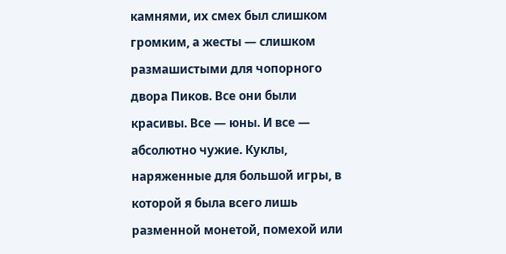камнями, их смех был слишком громким, а жесты — слишком размашистыми для чопорного двора Пиков. Все они были красивы. Все — юны. И все — абсолютно чужие. Куклы, наряженные для большой игры, в которой я была всего лишь разменной монетой, помехой или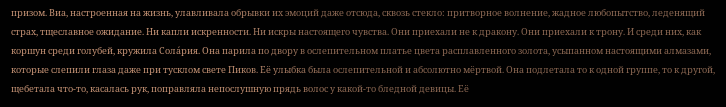призом. Виа, настроенная на жизнь, улавливала обрывки их эмоций даже отсюда, сквозь стекло: притворное волнение, жадное любопытство, леденящий страх, тщеславное ожидание. Ни капли искренности. Ни искры настоящего чувства. Они приехали не к дракону. Они приехали к трону. И среди них, как коршун среди голубей, кружила Солáрия. Она парила по двору в ослепительном платье цвета расплавленного золота, усыпанном настоящими алмазами, которые слепили глаза даже при тусклом свете Пиков. Её улыбка была ослепительной и абсолютно мёртвой. Она подлетала то к одной группе, то к другой, щебетала что-то, касалась рук, поправляла непослушную прядь волос у какой-то бледной девицы. Её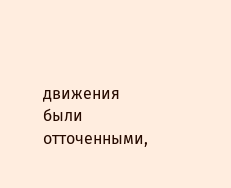движения были отточенными,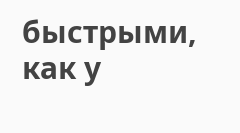быстрыми, как у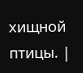хищной птицы. |